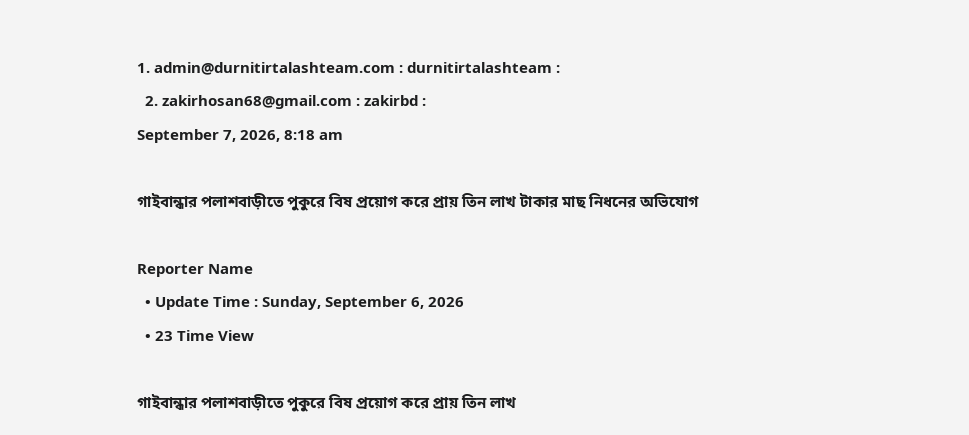1. admin@durnitirtalashteam.com : durnitirtalashteam :
  2. zakirhosan68@gmail.com : zakirbd :
September 7, 2026, 8:18 am

গাইবান্ধার পলাশবাড়ীতে পুকুরে বিষ প্রয়োগ করে প্রায় তিন লাখ টাকার মাছ নিধনের অভিযোগ

Reporter Name
  • Update Time : Sunday, September 6, 2026
  • 23 Time View

গাইবান্ধার পলাশবাড়ীতে পুকুরে বিষ প্রয়োগ করে প্রায় তিন লাখ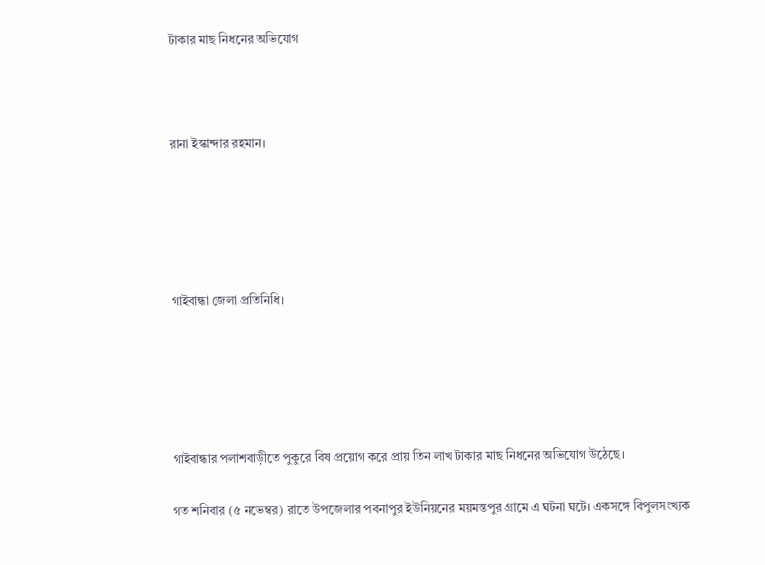টাকার মাছ নিধনের অভিযোগ



রানা ইস্কান্দার রহমান।





গাইবান্ধা জেলা প্রতিনিধি।





গাইবান্ধার পলাশবাড়ীতে পুকুরে বিষ প্রয়োগ করে প্রায় তিন লাখ টাকার মাছ নিধনের অভিযোগ উঠেছে।

গত শনিবার (৫ নভেম্বর) রাতে উপজেলার পবনাপুর ইউনিয়নের ময়মন্তপুর গ্রামে এ ঘটনা ঘটে। একসঙ্গে বিপুলসংখ্যক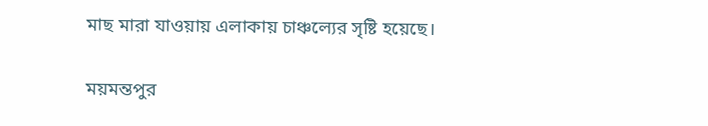মাছ মারা যাওয়ায় এলাকায় চাঞ্চল্যের সৃষ্টি হয়েছে।

ময়মন্তপুর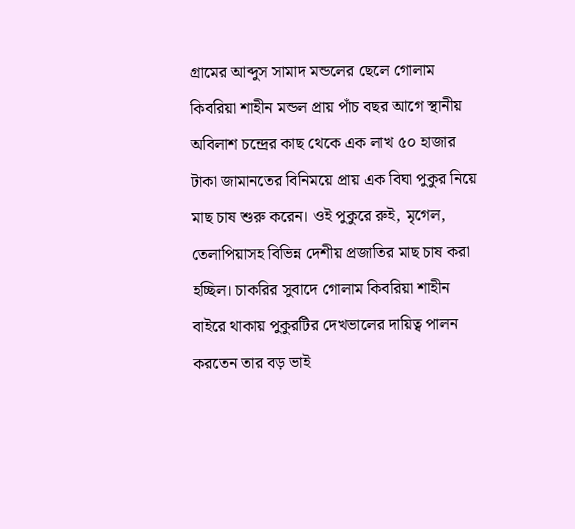গ্রামের আব্দুস সামাদ মন্ডলের ছেলে গোলাম কিবরিয়া শাহীন মন্ডল প্রায় পাঁচ বছর আগে স্থানীয় অবিলাশ চন্দ্রের কাছ থেকে এক লাখ ৫০ হাজার টাকা জামানতের বিনিময়ে প্রায় এক বিঘা পুকুর নিয়ে মাছ চাষ শুরু করেন। ওই পুকুরে রুই, মৃগেল, তেলাপিয়াসহ বিভিন্ন দেশীয় প্রজাতির মাছ চাষ করা হচ্ছিল। চাকরির সুবাদে গোলাম কিবরিয়া শাহীন বাইরে থাকায় পুকুরটির দেখভালের দায়িত্ব পালন করতেন তার বড় ভাই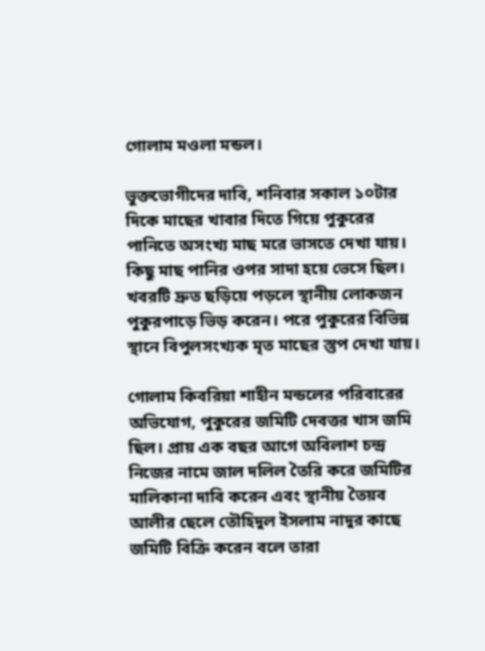গোলাম মওলা মন্ডল।

ভুক্তভোগীদের দাবি, শনিবার সকাল ১০টার দিকে মাছের খাবার দিতে গিয়ে পুকুরের পানিতে অসংখ্য মাছ মরে ভাসতে দেখা যায়। কিছু মাছ পানির ওপর সাদা হয়ে ভেসে ছিল। খবরটি দ্রুত ছড়িয়ে পড়লে স্থানীয় লোকজন পুকুরপাড়ে ভিড় করেন। পরে পুকুরের বিভিন্ন স্থানে বিপুলসংখ্যক মৃত মাছের স্তুপ দেখা যায়।

গোলাম কিবরিয়া শাহীন মন্ডলের পরিবারের অভিযোগ, পুকুরের জমিটি দেবত্তর খাস জমি ছিল। প্রায় এক বছর আগে অবিলাশ চন্দ্র নিজের নামে জাল দলিল তৈরি করে জমিটির মালিকানা দাবি করেন এবং স্থানীয় তৈয়ব আলীর ছেলে তৌহিদুল ইসলাম নাদুর কাছে জমিটি বিক্রি করেন বলে তারা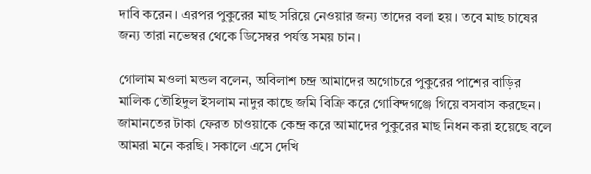দাবি করেন। এরপর পুকুরের মাছ সরিয়ে নেওয়ার জন্য তাদের বলা হয়। তবে মাছ চাষের জন্য তারা নভেম্বর থেকে ডিসেম্বর পর্যন্ত সময় চান।

গোলাম মওলা মন্ডল বলেন, অবিলাশ চন্দ্র আমাদের অগোচরে পুকুরের পাশের বাড়ির মালিক তৌহিদুল ইসলাম নাদুর কাছে জমি বিক্রি করে গোবিন্দগঞ্জে গিয়ে বসবাস করছেন। জামানতের টাকা ফেরত চাওয়াকে কেন্দ্র করে আমাদের পুকুরের মাছ নিধন করা হয়েছে বলে আমরা মনে করছি। সকালে এসে দেখি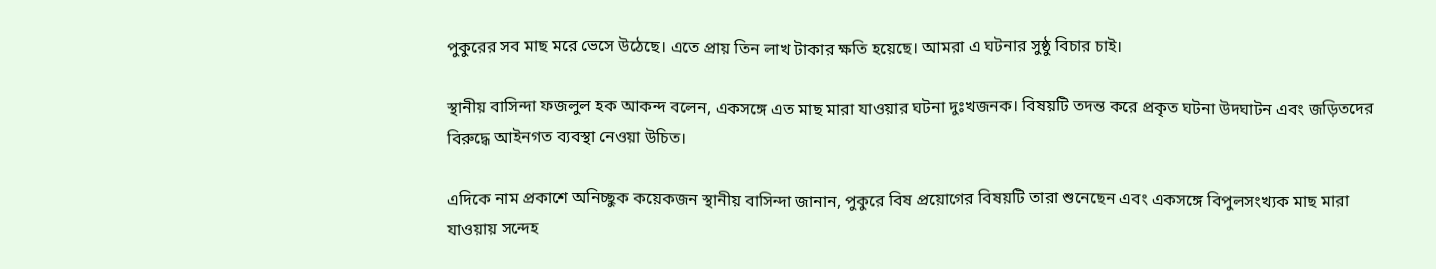পুকুরের সব মাছ মরে ভেসে উঠেছে। এতে প্রায় তিন লাখ টাকার ক্ষতি হয়েছে। আমরা এ ঘটনার সুষ্ঠু বিচার চাই।

স্থানীয় বাসিন্দা ফজলুল হক আকন্দ বলেন, একসঙ্গে এত মাছ মারা যাওয়ার ঘটনা দুঃখজনক। বিষয়টি তদন্ত করে প্রকৃত ঘটনা উদঘাটন এবং জড়িতদের বিরুদ্ধে আইনগত ব্যবস্থা নেওয়া উচিত।

এদিকে নাম প্রকাশে অনিচ্ছুক কয়েকজন স্থানীয় বাসিন্দা জানান, পুকুরে বিষ প্রয়োগের বিষয়টি তারা শুনেছেন এবং একসঙ্গে বিপুলসংখ্যক মাছ মারা যাওয়ায় সন্দেহ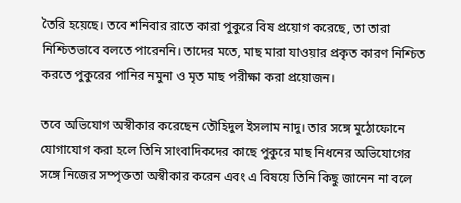তৈরি হয়েছে। তবে শনিবার রাতে কারা পুকুরে বিষ প্রয়োগ করেছে, তা তারা নিশ্চিতভাবে বলতে পারেননি। তাদের মতে, মাছ মারা যাওয়ার প্রকৃত কারণ নিশ্চিত করতে পুকুরের পানির নমুনা ও মৃত মাছ পরীক্ষা করা প্রয়োজন।

তবে অভিযোগ অস্বীকার করেছেন তৌহিদুল ইসলাম নাদু। তার সঙ্গে মুঠোফোনে যোগাযোগ করা হলে তিনি সাংবাদিকদের কাছে পুকুরে মাছ নিধনের অভিযোগের সঙ্গে নিজের সম্পৃক্ততা অস্বীকার করেন এবং এ বিষয়ে তিনি কিছু জানেন না বলে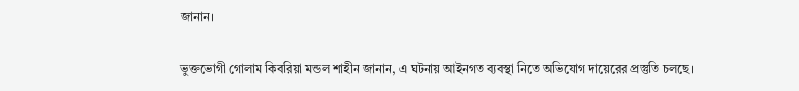জানান।

ভুক্তভোগী গোলাম কিবরিয়া মন্ডল শাহীন জানান, এ ঘটনায় আইনগত ব্যবস্থা নিতে অভিযোগ দায়েরের প্রস্তুতি চলছে।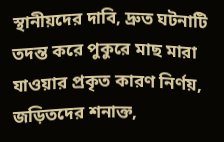স্থানীয়দের দাবি, দ্রুত ঘটনাটি তদন্ত করে পুকুরে মাছ মারা যাওয়ার প্রকৃত কারণ নির্ণয়, জড়িতদের শনাক্ত,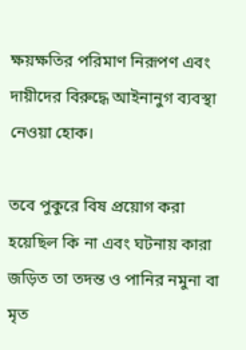ক্ষয়ক্ষতির পরিমাণ নিরূপণ এবং দায়ীদের বিরুদ্ধে আইনানুগ ব্যবস্থা নেওয়া হোক।

তবে পুকুরে বিষ প্রয়োগ করা হয়েছিল কি না এবং ঘটনায় কারা জড়িত তা তদন্ত ও পানির নমুনা বা মৃত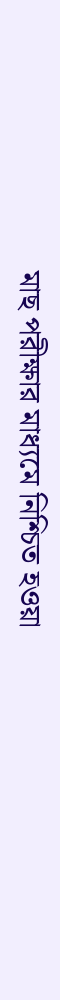মাছ পরীক্ষার মাধ্যমে নিশ্চিত হওয়া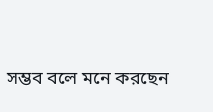সম্ভব বলে মনে করছেন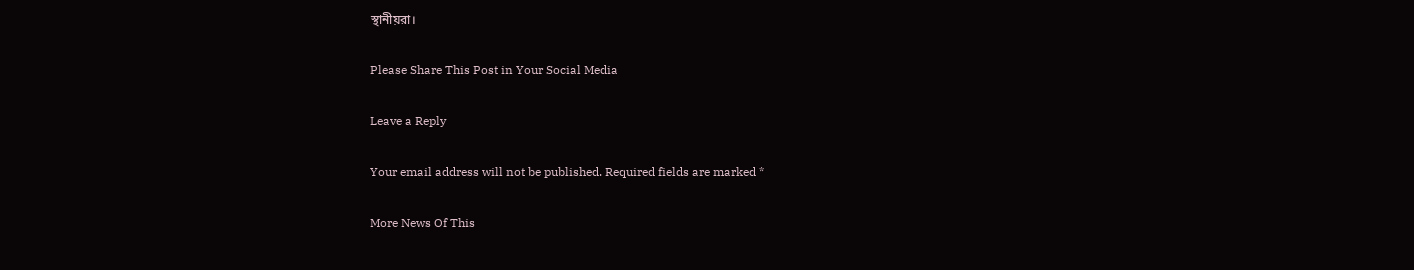স্থানীয়রা।

Please Share This Post in Your Social Media

Leave a Reply

Your email address will not be published. Required fields are marked *

More News Of This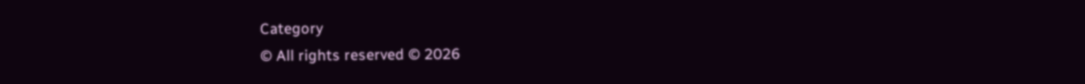Category
© All rights reserved © 2026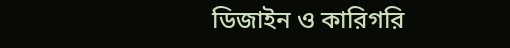ডিজাইন ও কারিগরি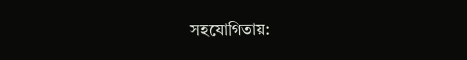সহযোগিতায়: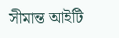সীমান্ত আইটি